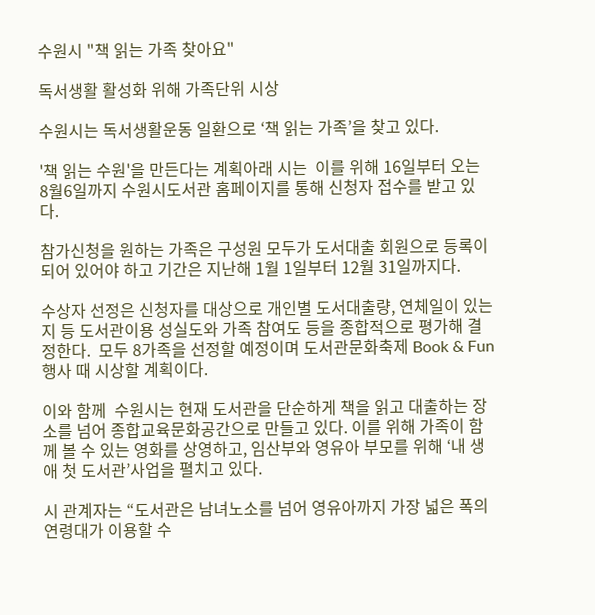수원시 "책 읽는 가족 찾아요"

독서생활 활성화 위해 가족단위 시상

수원시는 독서생활운동 일환으로 ‘책 읽는 가족’을 찾고 있다.

'책 읽는 수원'을 만든다는 계획아래 시는  이를 위해 16일부터 오는 8월6일까지 수원시도서관 홈페이지를 통해 신청자 접수를 받고 있다.

참가신청을 원하는 가족은 구성원 모두가 도서대출 회원으로 등록이 되어 있어야 하고 기간은 지난해 1월 1일부터 12월 31일까지다.

수상자 선정은 신청자를 대상으로 개인별 도서대출량, 연체일이 있는지 등 도서관이용 성실도와 가족 참여도 등을 종합적으로 평가해 결정한다.  모두 8가족을 선정할 예정이며 도서관문화축제 Book & Fun 행사 때 시상할 계획이다.

이와 함께  수원시는 현재 도서관을 단순하게 책을 읽고 대출하는 장소를 넘어 종합교육문화공간으로 만들고 있다. 이를 위해 가족이 함께 볼 수 있는 영화를 상영하고, 임산부와 영유아 부모를 위해 ‘내 생애 첫 도서관’사업을 펼치고 있다.

시 관계자는 “도서관은 남녀노소를 넘어 영유아까지 가장 넓은 폭의 연령대가 이용할 수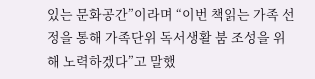있는 문화공간”이라며 “이번 책읽는 가족 선정을 통해 가족단위 독서생활 붐 조성을 위해 노력하겠다”고 말했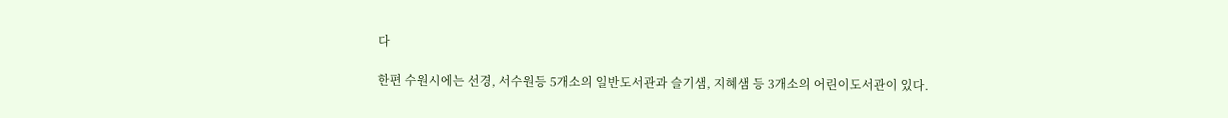다

한편 수원시에는 선경, 서수원등 5개소의 일반도서관과 슬기샘, 지혜샘 등 3개소의 어린이도서관이 있다.